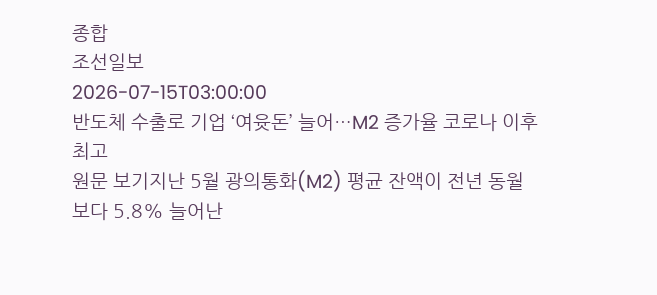종합
조선일보
2026-07-15T03:00:00
반도체 수출로 기업 ‘여윳돈’ 늘어…M2 증가율 코로나 이후 최고
원문 보기지난 5월 광의통화(M2) 평균 잔액이 전년 동월보다 5.8% 늘어난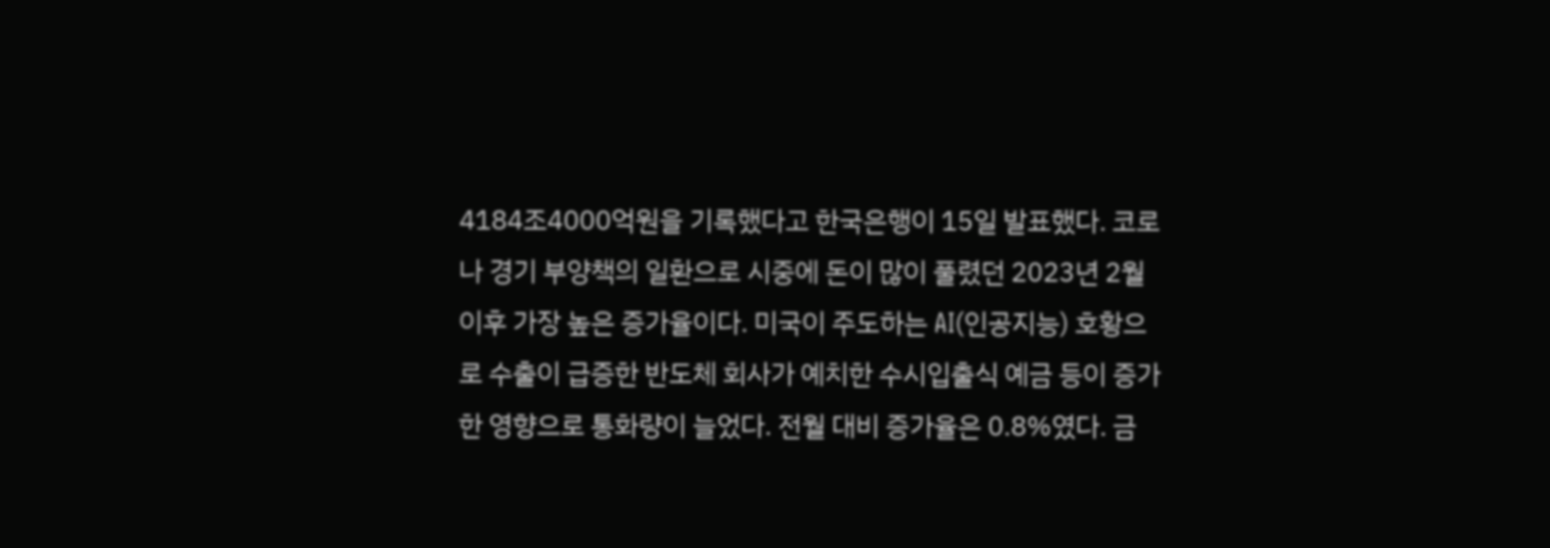4184조4000억원을 기록했다고 한국은행이 15일 발표했다. 코로나 경기 부양책의 일환으로 시중에 돈이 많이 풀렸던 2023년 2월 이후 가장 높은 증가율이다. 미국이 주도하는 AI(인공지능) 호황으로 수출이 급증한 반도체 회사가 예치한 수시입출식 예금 등이 증가한 영향으로 통화량이 늘었다. 전월 대비 증가율은 0.8%였다. 금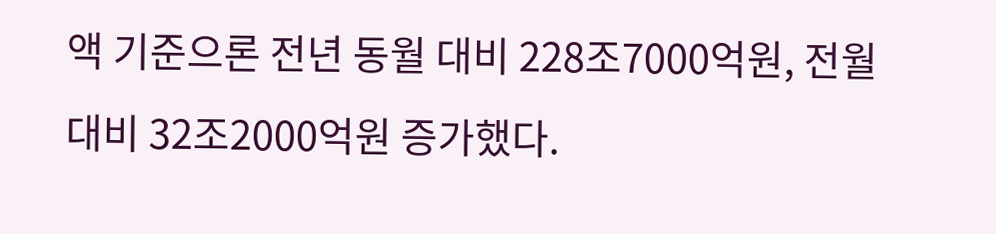액 기준으론 전년 동월 대비 228조7000억원, 전월 대비 32조2000억원 증가했다.